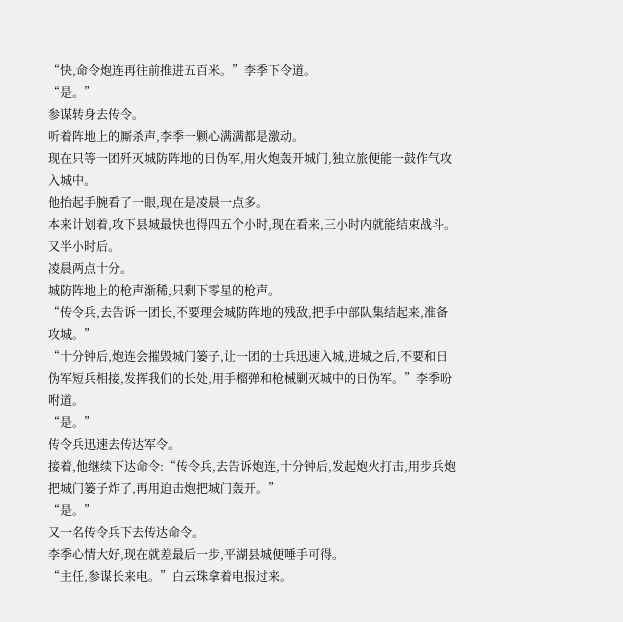“快,命令炮连再往前推进五百米。”李季下令道。
“是。”
参谋转身去传令。
听着阵地上的厮杀声,李季一颗心满满都是激动。
现在只等一团歼灭城防阵地的日伪军,用火炮轰开城门,独立旅便能一鼓作气攻入城中。
他抬起手腕看了一眼,现在是凌晨一点多。
本来计划着,攻下县城最快也得四五个小时,现在看来,三小时内就能结束战斗。
又半小时后。
凌晨两点十分。
城防阵地上的枪声渐稀,只剩下零星的枪声。
“传令兵,去告诉一团长,不要理会城防阵地的残敌,把手中部队集结起来,准备攻城。”
“十分钟后,炮连会摧毁城门篓子,让一团的士兵迅速入城,进城之后,不要和日伪军短兵相接,发挥我们的长处,用手榴弹和枪械剿灭城中的日伪军。”李季吩咐道。
“是。”
传令兵迅速去传达军令。
接着,他继续下达命令:“传令兵,去告诉炮连,十分钟后,发起炮火打击,用步兵炮把城门篓子炸了,再用迫击炮把城门轰开。”
“是。”
又一名传令兵下去传达命令。
李季心情大好,现在就差最后一步,平湖县城便唾手可得。
“主任,参谋长来电。”白云珠拿着电报过来。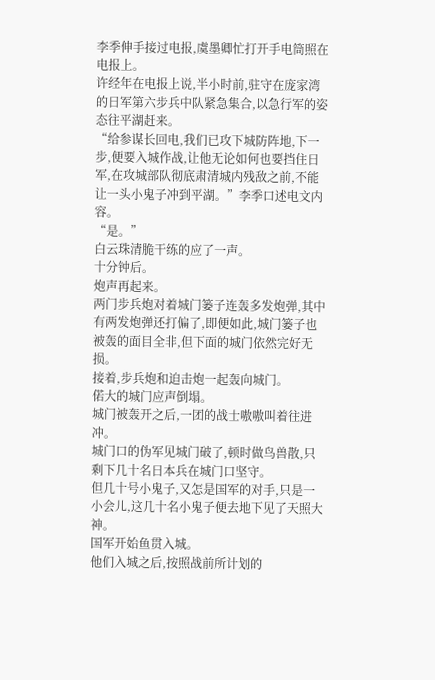李季伸手接过电报,虞墨卿忙打开手电筒照在电报上。
许经年在电报上说,半小时前,驻守在庞家湾的日军第六步兵中队紧急集合,以急行军的姿态往平湖赶来。
“给参谋长回电,我们已攻下城防阵地,下一步,便要入城作战,让他无论如何也要挡住日军,在攻城部队彻底肃清城内残敌之前,不能让一头小鬼子冲到平湖。”李季口述电文内容。
“是。”
白云珠清脆干练的应了一声。
十分钟后。
炮声再起来。
两门步兵炮对着城门篓子连轰多发炮弹,其中有两发炮弹还打偏了,即便如此,城门篓子也被轰的面目全非,但下面的城门依然完好无损。
接着,步兵炮和迫击炮一起轰向城门。
偌大的城门应声倒塌。
城门被轰开之后,一团的战士嗷嗷叫着往进冲。
城门口的伪军见城门破了,顿时做鸟兽散,只剩下几十名日本兵在城门口坚守。
但几十号小鬼子,又怎是国军的对手,只是一小会儿,这几十名小鬼子便去地下见了天照大神。
国军开始鱼贯入城。
他们入城之后,按照战前所计划的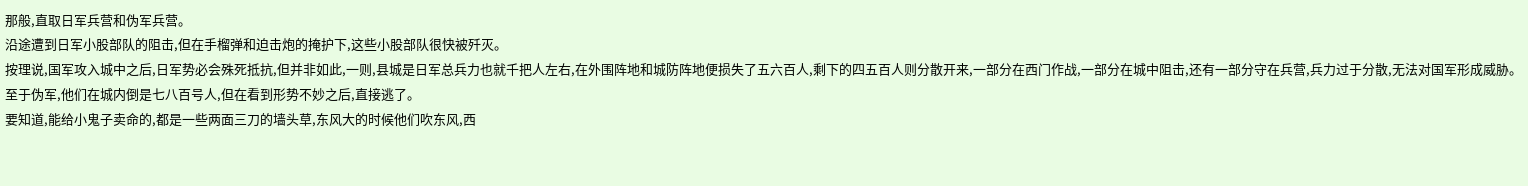那般,直取日军兵营和伪军兵营。
沿途遭到日军小股部队的阻击,但在手榴弹和迫击炮的掩护下,这些小股部队很快被歼灭。
按理说,国军攻入城中之后,日军势必会殊死抵抗,但并非如此,一则,县城是日军总兵力也就千把人左右,在外围阵地和城防阵地便损失了五六百人,剩下的四五百人则分散开来,一部分在西门作战,一部分在城中阻击,还有一部分守在兵营,兵力过于分散,无法对国军形成威胁。
至于伪军,他们在城内倒是七八百号人,但在看到形势不妙之后,直接逃了。
要知道,能给小鬼子卖命的,都是一些两面三刀的墙头草,东风大的时候他们吹东风,西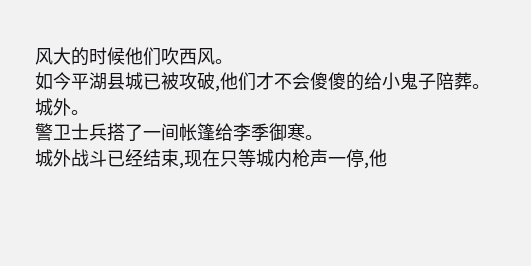风大的时候他们吹西风。
如今平湖县城已被攻破,他们才不会傻傻的给小鬼子陪葬。
城外。
警卫士兵搭了一间帐篷给李季御寒。
城外战斗已经结束,现在只等城内枪声一停,他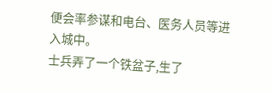便会率参谋和电台、医务人员等进入城中。
士兵弄了一个铁盆子,生了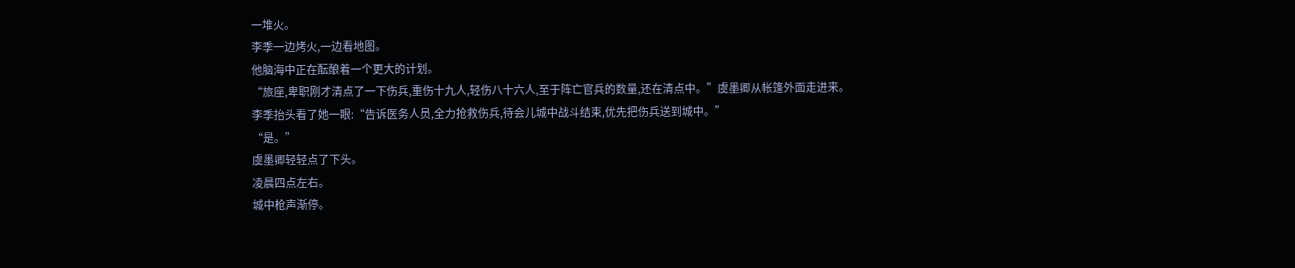一堆火。
李季一边烤火,一边看地图。
他脑海中正在酝酿着一个更大的计划。
“旅座,卑职刚才清点了一下伤兵,重伤十九人,轻伤八十六人,至于阵亡官兵的数量,还在清点中。”虞墨卿从帐篷外面走进来。
李季抬头看了她一眼:“告诉医务人员,全力抢救伤兵,待会儿城中战斗结束,优先把伤兵送到城中。”
“是。”
虞墨卿轻轻点了下头。
凌晨四点左右。
城中枪声渐停。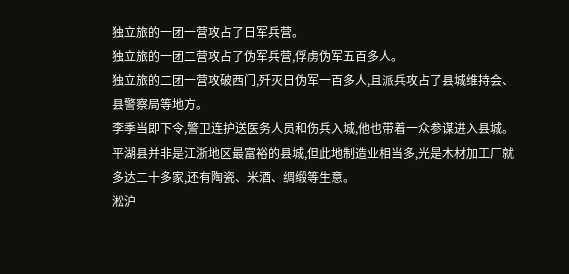独立旅的一团一营攻占了日军兵营。
独立旅的一团二营攻占了伪军兵营,俘虏伪军五百多人。
独立旅的二团一营攻破西门,歼灭日伪军一百多人,且派兵攻占了县城维持会、县警察局等地方。
李季当即下令,警卫连护送医务人员和伤兵入城,他也带着一众参谋进入县城。
平湖县并非是江浙地区最富裕的县城,但此地制造业相当多,光是木材加工厂就多达二十多家,还有陶瓷、米酒、绸缎等生意。
淞沪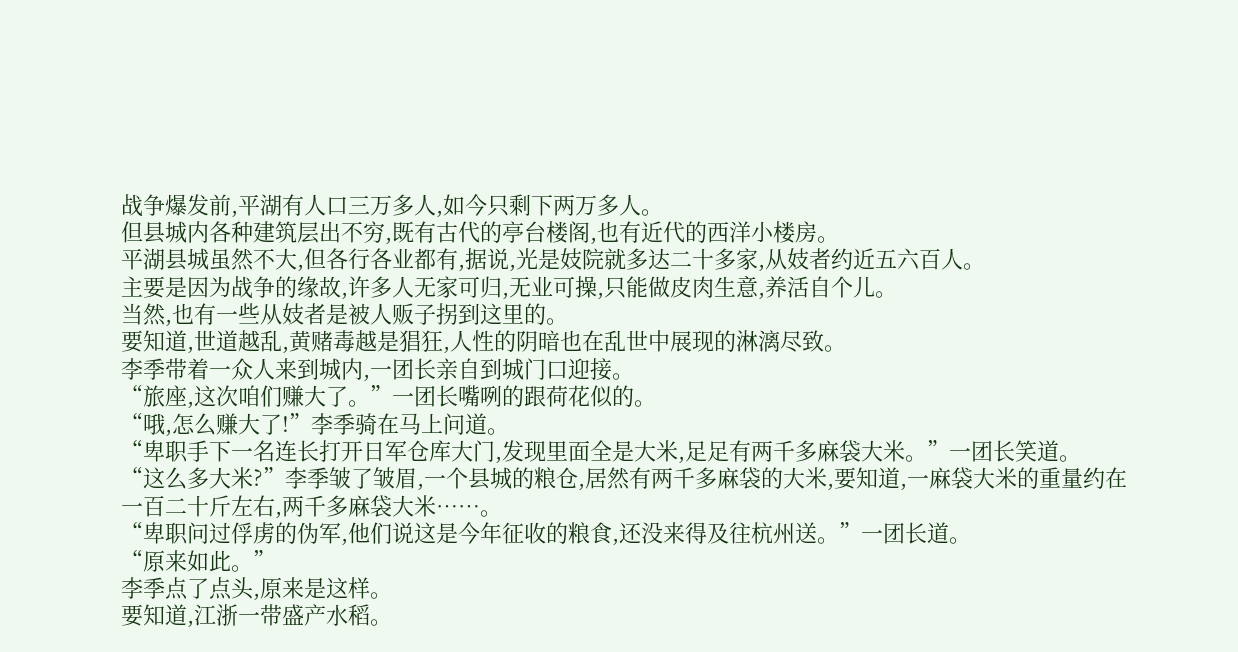战争爆发前,平湖有人口三万多人,如今只剩下两万多人。
但县城内各种建筑层出不穷,既有古代的亭台楼阁,也有近代的西洋小楼房。
平湖县城虽然不大,但各行各业都有,据说,光是妓院就多达二十多家,从妓者约近五六百人。
主要是因为战争的缘故,许多人无家可归,无业可操,只能做皮肉生意,养活自个儿。
当然,也有一些从妓者是被人贩子拐到这里的。
要知道,世道越乱,黄赌毒越是猖狂,人性的阴暗也在乱世中展现的淋漓尽致。
李季带着一众人来到城内,一团长亲自到城门口迎接。
“旅座,这次咱们赚大了。”一团长嘴咧的跟荷花似的。
“哦,怎么赚大了!”李季骑在马上问道。
“卑职手下一名连长打开日军仓库大门,发现里面全是大米,足足有两千多麻袋大米。”一团长笑道。
“这么多大米?”李季皱了皱眉,一个县城的粮仓,居然有两千多麻袋的大米,要知道,一麻袋大米的重量约在一百二十斤左右,两千多麻袋大米……。
“卑职问过俘虏的伪军,他们说这是今年征收的粮食,还没来得及往杭州送。”一团长道。
“原来如此。”
李季点了点头,原来是这样。
要知道,江浙一带盛产水稻。